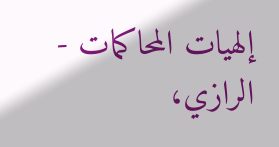إلهيات المحاكمات - الرازي،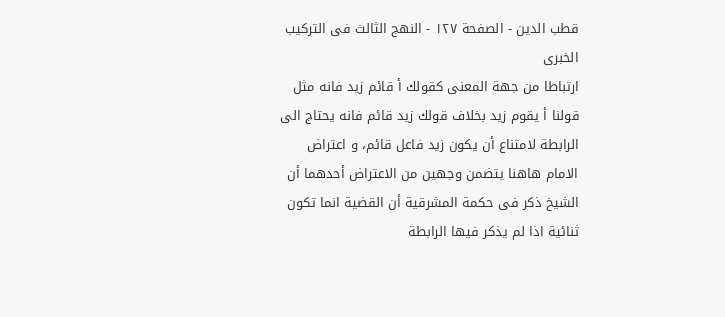قطب الدين - الصفحة ١٢٧ - النهج الثالث فى التركيب الخبرى
ارتباطا من جهة المعنى كقولك أ قائم زيد فانه مثل قولنا أ يقوم زيد بخلاف قولك زيد قائم فانه يحتاج الى الرابطة لامتناع أن يكون زيد فاعل قائم، و اعتراض الامام هاهنا يتضمن وجهين من الاعتراض أحدهما أن الشيخ ذكر فى حكمة المشرقية أن القضية انما تكون ثنائية اذا لم يذكر فيها الرابطة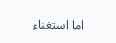اما استغناء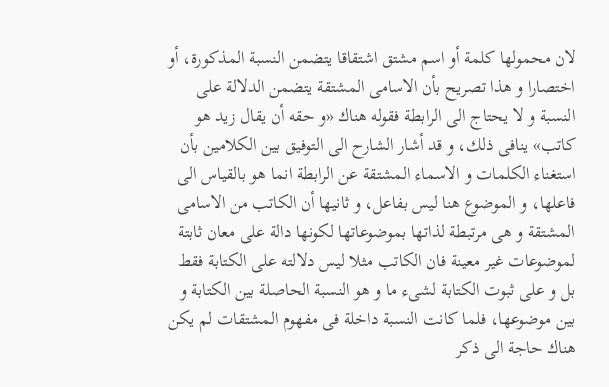لان محمولها كلمة أو اسم مشتق اشتقاقا يتضمن النسبة المذكورة، أو اختصارا و هذا تصريح بأن الاسامى المشتقة يتضمن الدلالة على النسبة و لا يحتاج الى الرابطة فقوله هناك «و حقه أن يقال زيد هو كاتب» ينافى ذلك، و قد أشار الشارح الى التوفيق بين الكلامين بأن استغناء الكلمات و الاسماء المشتقة عن الرابطة انما هو بالقياس الى فاعلها، و الموضوع هنا ليس بفاعل، و ثانيها أن الكاتب من الاسامى المشتقة و هى مرتبطة لذاتها بموضوعاتها لكونها دالة على معان ثابتة لموضوعات غير معينة فان الكاتب مثلا ليس دلالته على الكتابة فقط بل و على ثبوت الكتابة لشىء ما و هو النسبة الحاصلة بين الكتابة و بين موضوعها، فلما كانت النسبة داخلة فى مفهوم المشتقات لم يكن هناك حاجة الى ذكر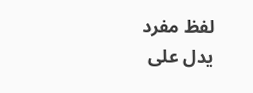لفظ مفرد يدل على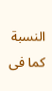النسبة كما فى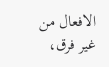الافعال من غير فرق،